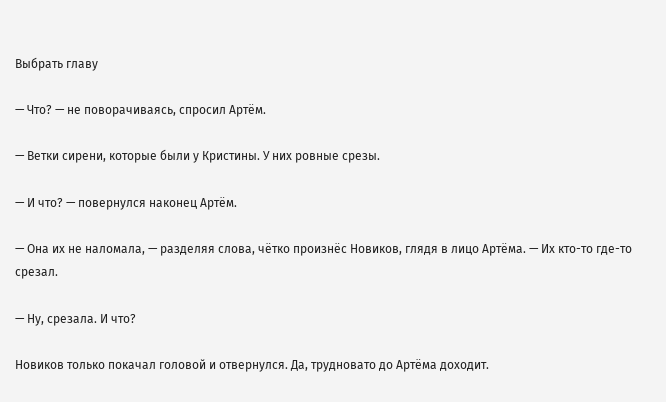Выбрать главу

— Что? — не поворачиваясь, спросил Артём.

— Ветки сирени, которые были у Кристины. У них ровные срезы.

— И что? — повернулся наконец Артём.

— Она их не наломала, — разделяя слова, чётко произнёс Новиков, глядя в лицо Артёма. — Их кто-то где-то срезал.

— Ну, срезала. И что?

Новиков только покачал головой и отвернулся. Да, трудновато до Артёма доходит.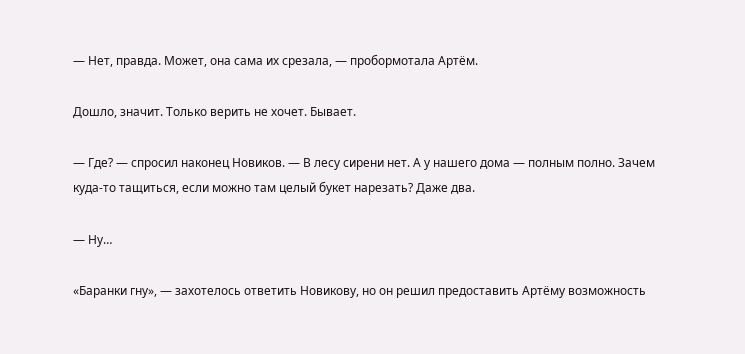— Нет, правда. Может, она сама их срезала, — пробормотала Артём.

Дошло, значит. Только верить не хочет. Бывает.

— Где? — спросил наконец Новиков. — В лесу сирени нет. А у нашего дома — полным полно. Зачем куда-то тащиться, если можно там целый букет нарезать? Даже два.

— Ну…

«Баранки гну», — захотелось ответить Новикову, но он решил предоставить Артёму возможность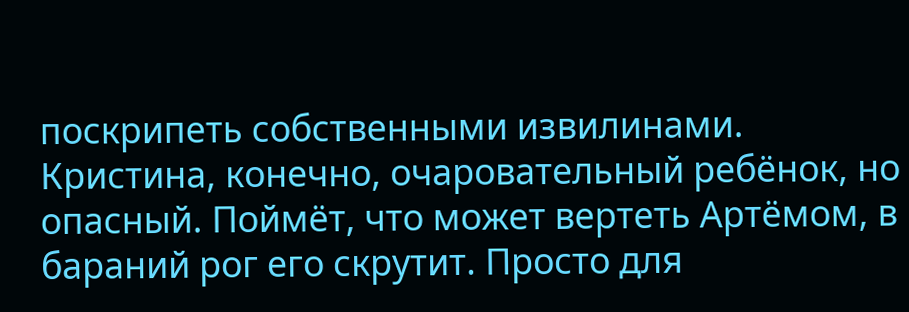поскрипеть собственными извилинами. Кристина, конечно, очаровательный ребёнок, но опасный. Поймёт, что может вертеть Артёмом, в бараний рог его скрутит. Просто для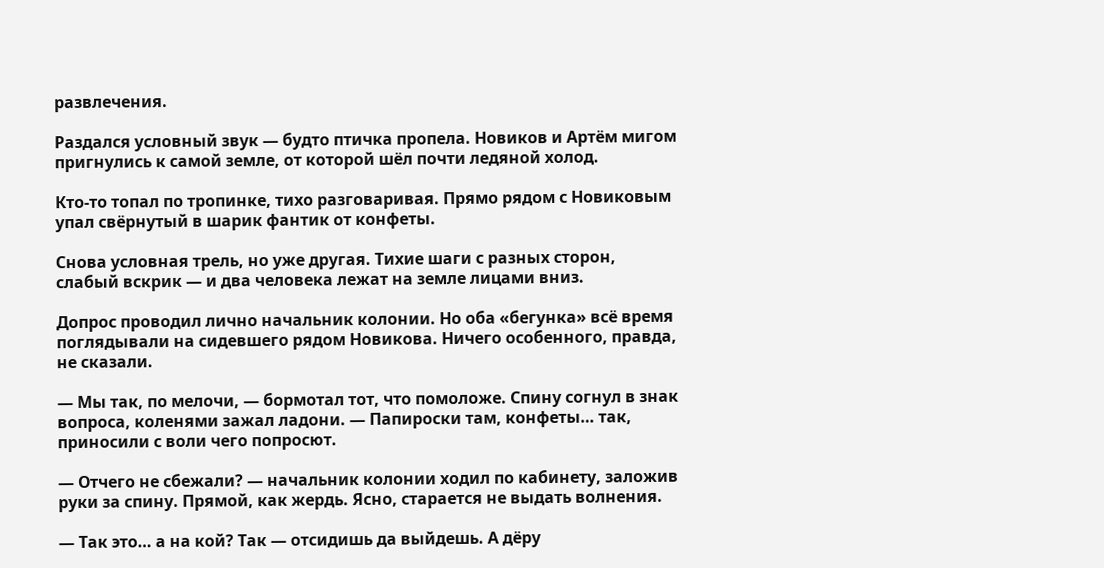развлечения.

Раздался условный звук — будто птичка пропела. Новиков и Артём мигом пригнулись к самой земле, от которой шёл почти ледяной холод.

Кто-то топал по тропинке, тихо разговаривая. Прямо рядом с Новиковым упал свёрнутый в шарик фантик от конфеты.

Снова условная трель, но уже другая. Тихие шаги с разных сторон, слабый вскрик — и два человека лежат на земле лицами вниз.

Допрос проводил лично начальник колонии. Но оба «бегунка» всё время поглядывали на сидевшего рядом Новикова. Ничего особенного, правда, не сказали.

— Мы так, по мелочи, — бормотал тот, что помоложе. Спину согнул в знак вопроса, коленями зажал ладони. — Папироски там, конфеты… так, приносили с воли чего попросют.

— Отчего не сбежали? — начальник колонии ходил по кабинету, заложив руки за спину. Прямой, как жердь. Ясно, старается не выдать волнения.

— Так это… а на кой? Так — отсидишь да выйдешь. А дёру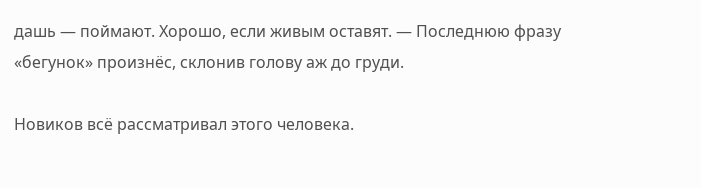дашь — поймают. Хорошо, если живым оставят. — Последнюю фразу «бегунок» произнёс, склонив голову аж до груди.

Новиков всё рассматривал этого человека.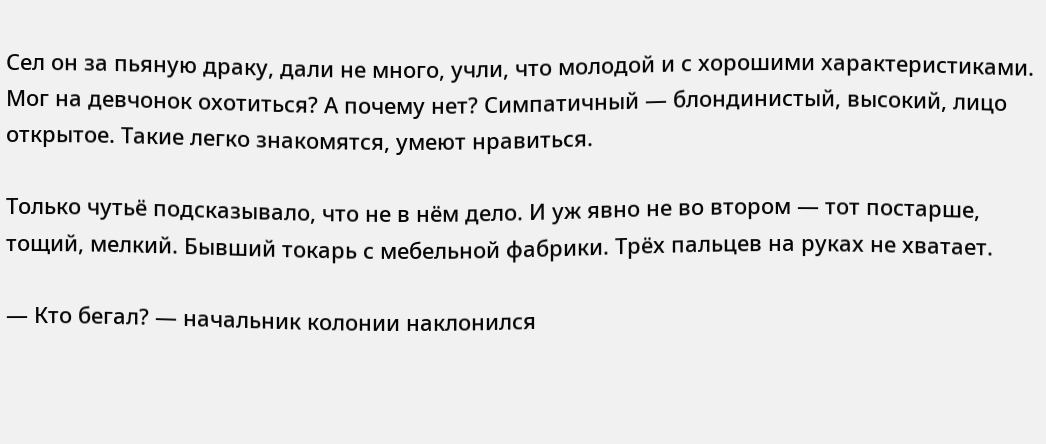Сел он за пьяную драку, дали не много, учли, что молодой и с хорошими характеристиками. Мог на девчонок охотиться? А почему нет? Симпатичный — блондинистый, высокий, лицо открытое. Такие легко знакомятся, умеют нравиться.

Только чутьё подсказывало, что не в нём дело. И уж явно не во втором — тот постарше, тощий, мелкий. Бывший токарь с мебельной фабрики. Трёх пальцев на руках не хватает.

— Кто бегал? — начальник колонии наклонился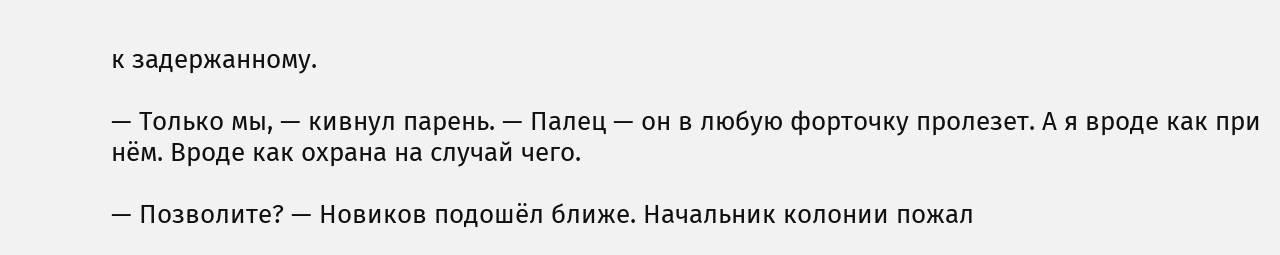к задержанному.

— Только мы, — кивнул парень. — Палец — он в любую форточку пролезет. А я вроде как при нём. Вроде как охрана на случай чего.

— Позволите? — Новиков подошёл ближе. Начальник колонии пожал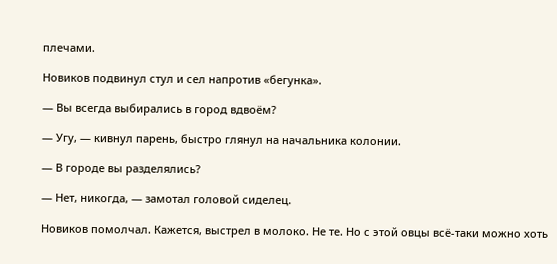плечами.

Новиков подвинул стул и сел напротив «бегунка».

— Вы всегда выбирались в город вдвоём?

— Угу, — кивнул парень, быстро глянул на начальника колонии.

— В городе вы разделялись?

— Нет, никогда, — замотал головой сиделец.

Новиков помолчал. Кажется, выстрел в молоко. Не те. Но с этой овцы всё-таки можно хоть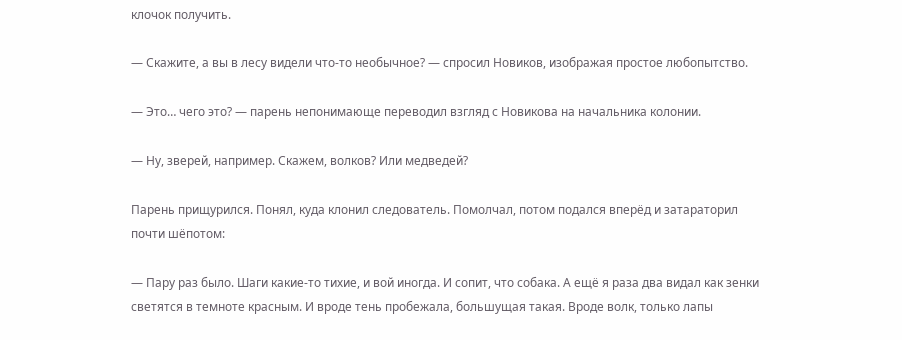клочок получить.

— Скажите, а вы в лесу видели что-то необычное? — спросил Новиков, изображая простое любопытство.

— Это… чего это? — парень непонимающе переводил взгляд с Новикова на начальника колонии.

— Ну, зверей, например. Скажем, волков? Или медведей?

Парень прищурился. Понял, куда клонил следователь. Помолчал, потом подался вперёд и затараторил почти шёпотом:

— Пару раз было. Шаги какие-то тихие, и вой иногда. И сопит, что собака. А ещё я раза два видал как зенки светятся в темноте красным. И вроде тень пробежала, большущая такая. Вроде волк, только лапы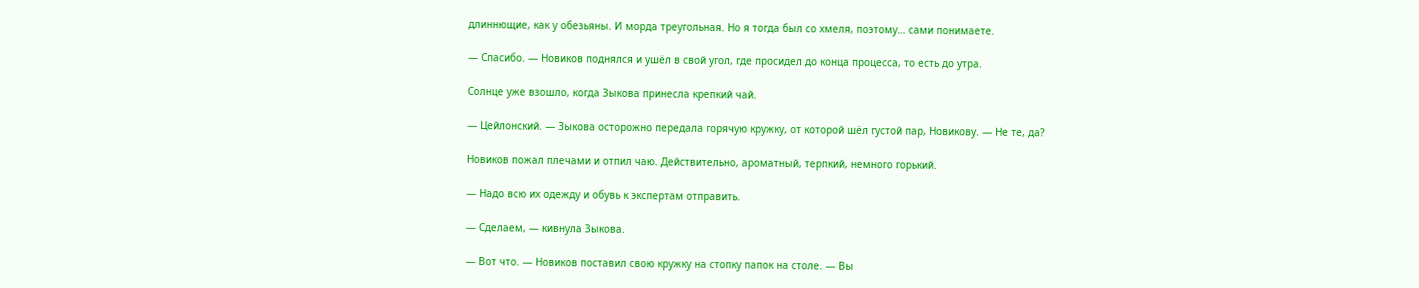длиннющие, как у обезьяны. И морда треугольная. Но я тогда был со хмеля, поэтому… сами понимаете.

— Спасибо. — Новиков поднялся и ушёл в свой угол, где просидел до конца процесса, то есть до утра.

Солнце уже взошло, когда Зыкова принесла крепкий чай.

— Цейлонский. — Зыкова осторожно передала горячую кружку, от которой шёл густой пар, Новикову. — Не те, да?

Новиков пожал плечами и отпил чаю. Действительно, ароматный, терпкий, немного горький.

— Надо всю их одежду и обувь к экспертам отправить.

— Сделаем, — кивнула Зыкова.

— Вот что. — Новиков поставил свою кружку на стопку папок на столе. — Вы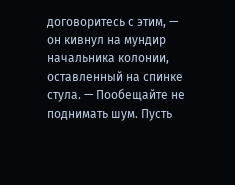договоритесь с этим, — он кивнул на мундир начальника колонии, оставленный на спинке стула. — Пообещайте не поднимать шум. Пусть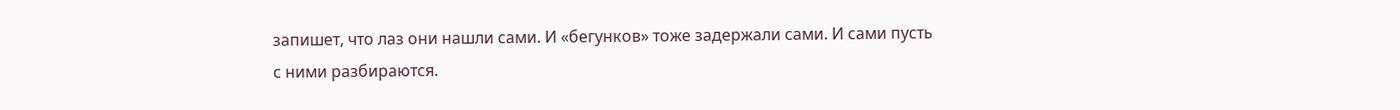запишет, что лаз они нашли сами. И «бегунков» тоже задержали сами. И сами пусть с ними разбираются.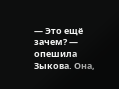— Это ещё зачем? — опешила Зыкова. Она,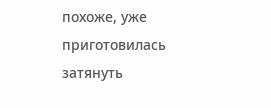похоже, уже приготовилась затянуть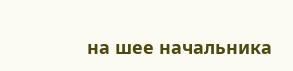на шее начальника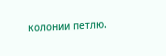колонии петлю.